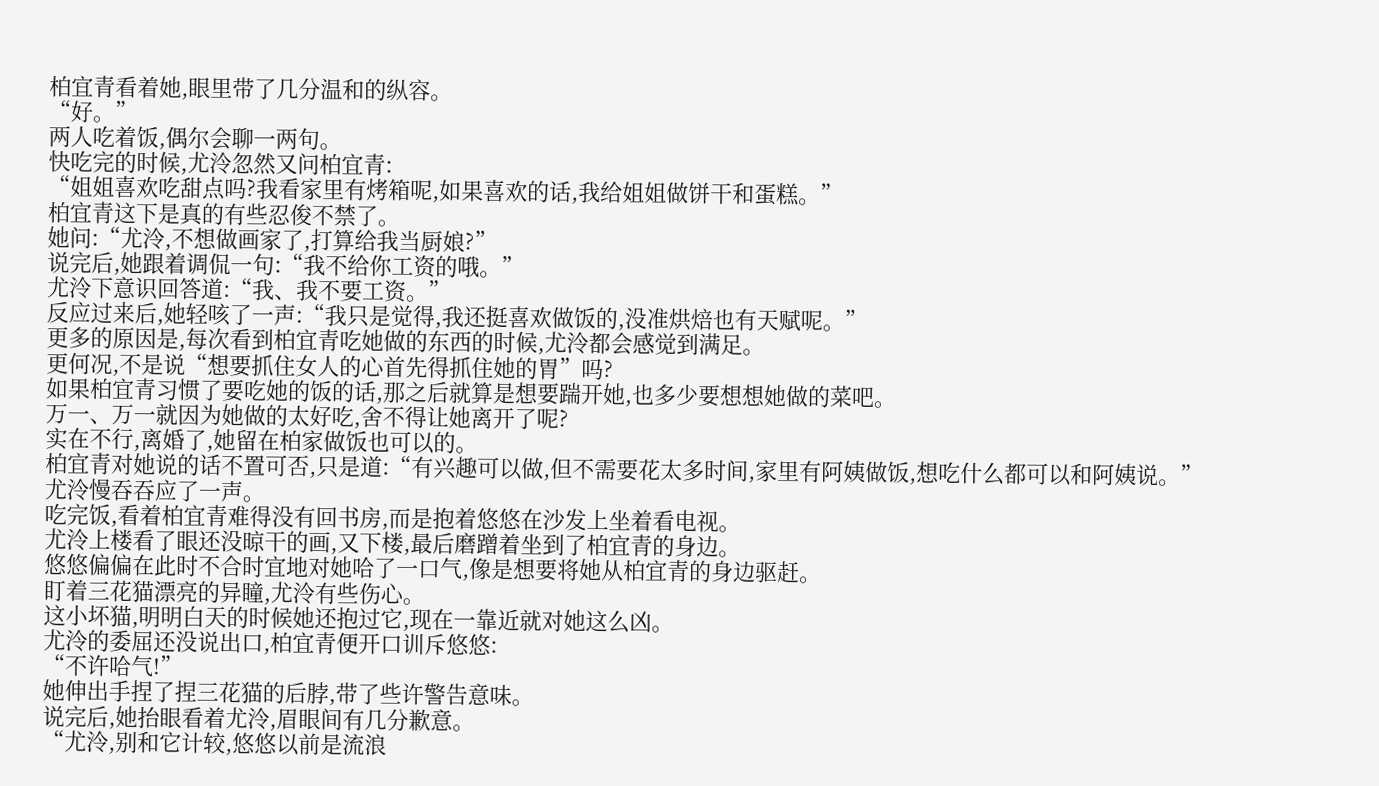柏宜青看着她,眼里带了几分温和的纵容。
“好。”
两人吃着饭,偶尔会聊一两句。
快吃完的时候,尤泠忽然又问柏宜青:
“姐姐喜欢吃甜点吗?我看家里有烤箱呢,如果喜欢的话,我给姐姐做饼干和蛋糕。”
柏宜青这下是真的有些忍俊不禁了。
她问:“尤泠,不想做画家了,打算给我当厨娘?”
说完后,她跟着调侃一句:“我不给你工资的哦。”
尤泠下意识回答道:“我、我不要工资。”
反应过来后,她轻咳了一声:“我只是觉得,我还挺喜欢做饭的,没准烘焙也有天赋呢。”
更多的原因是,每次看到柏宜青吃她做的东西的时候,尤泠都会感觉到满足。
更何况,不是说“想要抓住女人的心首先得抓住她的胃”吗?
如果柏宜青习惯了要吃她的饭的话,那之后就算是想要踹开她,也多少要想想她做的菜吧。
万一、万一就因为她做的太好吃,舍不得让她离开了呢?
实在不行,离婚了,她留在柏家做饭也可以的。
柏宜青对她说的话不置可否,只是道:“有兴趣可以做,但不需要花太多时间,家里有阿姨做饭,想吃什么都可以和阿姨说。”
尤泠慢吞吞应了一声。
吃完饭,看着柏宜青难得没有回书房,而是抱着悠悠在沙发上坐着看电视。
尤泠上楼看了眼还没晾干的画,又下楼,最后磨蹭着坐到了柏宜青的身边。
悠悠偏偏在此时不合时宜地对她哈了一口气,像是想要将她从柏宜青的身边驱赶。
盯着三花猫漂亮的异瞳,尤泠有些伤心。
这小坏猫,明明白天的时候她还抱过它,现在一靠近就对她这么凶。
尤泠的委屈还没说出口,柏宜青便开口训斥悠悠:
“不许哈气!”
她伸出手捏了捏三花猫的后脖,带了些许警告意味。
说完后,她抬眼看着尤泠,眉眼间有几分歉意。
“尤泠,别和它计较,悠悠以前是流浪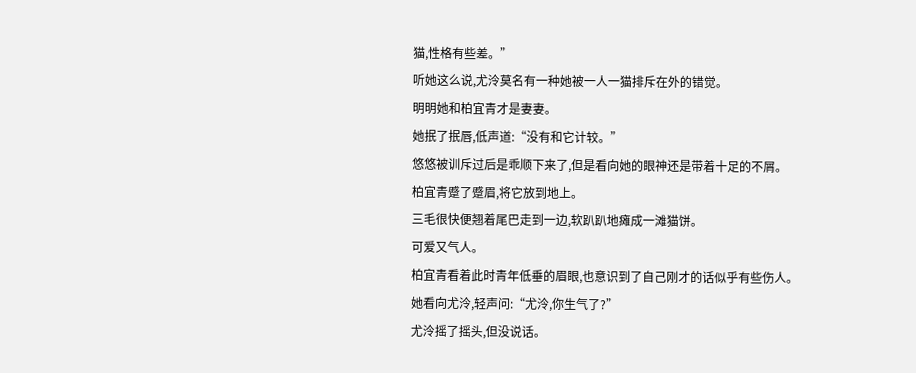猫,性格有些差。”
听她这么说,尤泠莫名有一种她被一人一猫排斥在外的错觉。
明明她和柏宜青才是妻妻。
她抿了抿唇,低声道:“没有和它计较。”
悠悠被训斥过后是乖顺下来了,但是看向她的眼神还是带着十足的不屑。
柏宜青蹙了蹙眉,将它放到地上。
三毛很快便翘着尾巴走到一边,软趴趴地瘫成一滩猫饼。
可爱又气人。
柏宜青看着此时青年低垂的眉眼,也意识到了自己刚才的话似乎有些伤人。
她看向尤泠,轻声问:“尤泠,你生气了?”
尤泠摇了摇头,但没说话。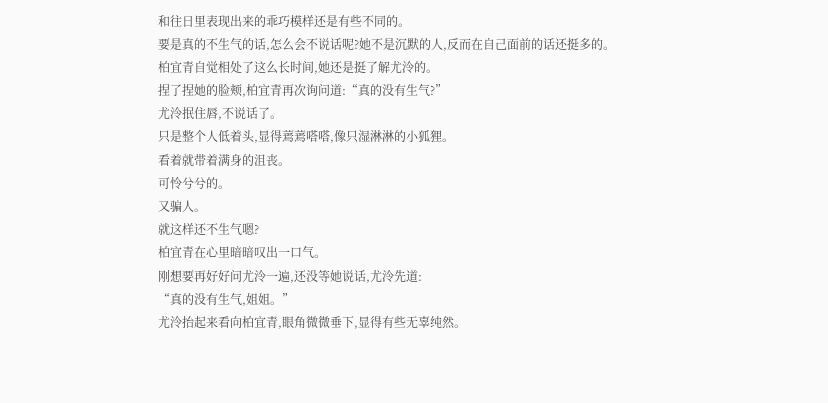和往日里表现出来的乖巧模样还是有些不同的。
要是真的不生气的话,怎么会不说话呢?她不是沉默的人,反而在自己面前的话还挺多的。
柏宜青自觉相处了这么长时间,她还是挺了解尤泠的。
捏了捏她的脸颊,柏宜青再次询问道:“真的没有生气?”
尤泠抿住唇,不说话了。
只是整个人低着头,显得蔫蔫嗒嗒,像只湿淋淋的小狐狸。
看着就带着满身的沮丧。
可怜兮兮的。
又骗人。
就这样还不生气嗯?
柏宜青在心里暗暗叹出一口气。
刚想要再好好问尤泠一遍,还没等她说话,尤泠先道:
“真的没有生气,姐姐。”
尤泠抬起来看向柏宜青,眼角微微垂下,显得有些无辜纯然。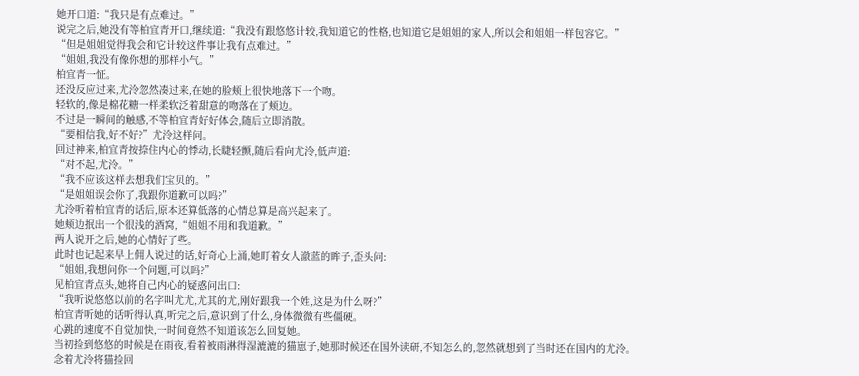她开口道:“我只是有点难过。”
说完之后,她没有等柏宜青开口,继续道:“我没有跟悠悠计较,我知道它的性格,也知道它是姐姐的家人,所以会和姐姐一样包容它。”
“但是姐姐觉得我会和它计较这件事让我有点难过。”
“姐姐,我没有像你想的那样小气。”
柏宜青一怔。
还没反应过来,尤泠忽然凑过来,在她的脸颊上很快地落下一个吻。
轻软的,像是棉花糖一样柔软泛着甜意的吻落在了颊边。
不过是一瞬间的触感,不等柏宜青好好体会,随后立即消散。
“要相信我,好不好?”尤泠这样问。
回过神来,柏宜青按捺住内心的悸动,长睫轻颤,随后看向尤泠,低声道:
“对不起,尤泠。”
“我不应该这样去想我们宝贝的。”
“是姐姐误会你了,我跟你道歉可以吗?”
尤泠听着柏宜青的话后,原本还算低落的心情总算是高兴起来了。
她颊边抿出一个很浅的酒窝,“姐姐不用和我道歉。”
两人说开之后,她的心情好了些。
此时也记起来早上佣人说过的话,好奇心上涌,她盯着女人澈蓝的眸子,歪头问:
“姐姐,我想问你一个问题,可以吗?”
见柏宜青点头,她将自己内心的疑惑问出口:
“我听说悠悠以前的名字叫尤尤,尤其的尤,刚好跟我一个姓,这是为什么呀?”
柏宜青听她的话听得认真,听完之后,意识到了什么,身体微微有些僵硬。
心跳的速度不自觉加快,一时间竟然不知道该怎么回复她。
当初捡到悠悠的时候是在雨夜,看着被雨淋得湿漉漉的猫崽子,她那时候还在国外读研,不知怎么的,忽然就想到了当时还在国内的尤泠。
念着尤泠将猫捡回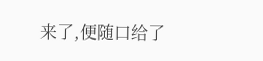来了,便随口给了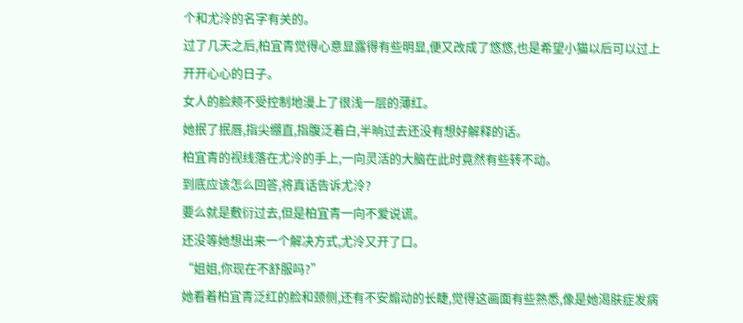个和尤泠的名字有关的。
过了几天之后,柏宜青觉得心意显露得有些明显,便又改成了悠悠,也是希望小猫以后可以过上开开心心的日子。
女人的脸颊不受控制地漫上了很浅一层的薄红。
她抿了抿唇,指尖绷直,指腹泛着白,半晌过去还没有想好解释的话。
柏宜青的视线落在尤泠的手上,一向灵活的大脑在此时竟然有些转不动。
到底应该怎么回答,将真话告诉尤泠?
要么就是敷衍过去,但是柏宜青一向不爱说谎。
还没等她想出来一个解决方式,尤泠又开了口。
“姐姐,你现在不舒服吗?”
她看着柏宜青泛红的脸和颈侧,还有不安煽动的长睫,觉得这画面有些熟悉,像是她渴肤症发病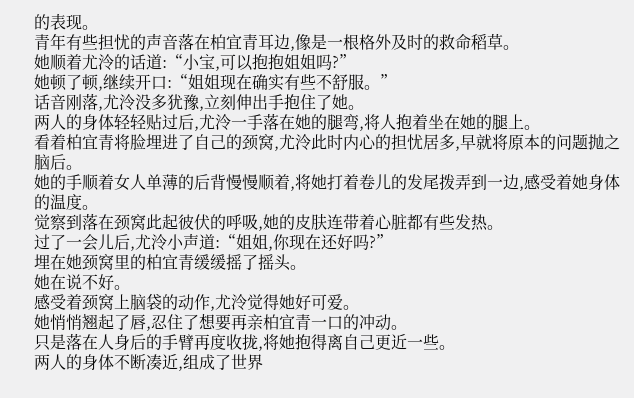的表现。
青年有些担忧的声音落在柏宜青耳边,像是一根格外及时的救命稻草。
她顺着尤泠的话道:“小宝,可以抱抱姐姐吗?”
她顿了顿,继续开口:“姐姐现在确实有些不舒服。”
话音刚落,尤泠没多犹豫,立刻伸出手抱住了她。
两人的身体轻轻贴过后,尤泠一手落在她的腿弯,将人抱着坐在她的腿上。
看着柏宜青将脸埋进了自己的颈窝,尤泠此时内心的担忧居多,早就将原本的问题抛之脑后。
她的手顺着女人单薄的后背慢慢顺着,将她打着卷儿的发尾拨弄到一边,感受着她身体的温度。
觉察到落在颈窝此起彼伏的呼吸,她的皮肤连带着心脏都有些发热。
过了一会儿后,尤泠小声道:“姐姐,你现在还好吗?”
埋在她颈窝里的柏宜青缓缓摇了摇头。
她在说不好。
感受着颈窝上脑袋的动作,尤泠觉得她好可爱。
她悄悄翘起了唇,忍住了想要再亲柏宜青一口的冲动。
只是落在人身后的手臂再度收拢,将她抱得离自己更近一些。
两人的身体不断凑近,组成了世界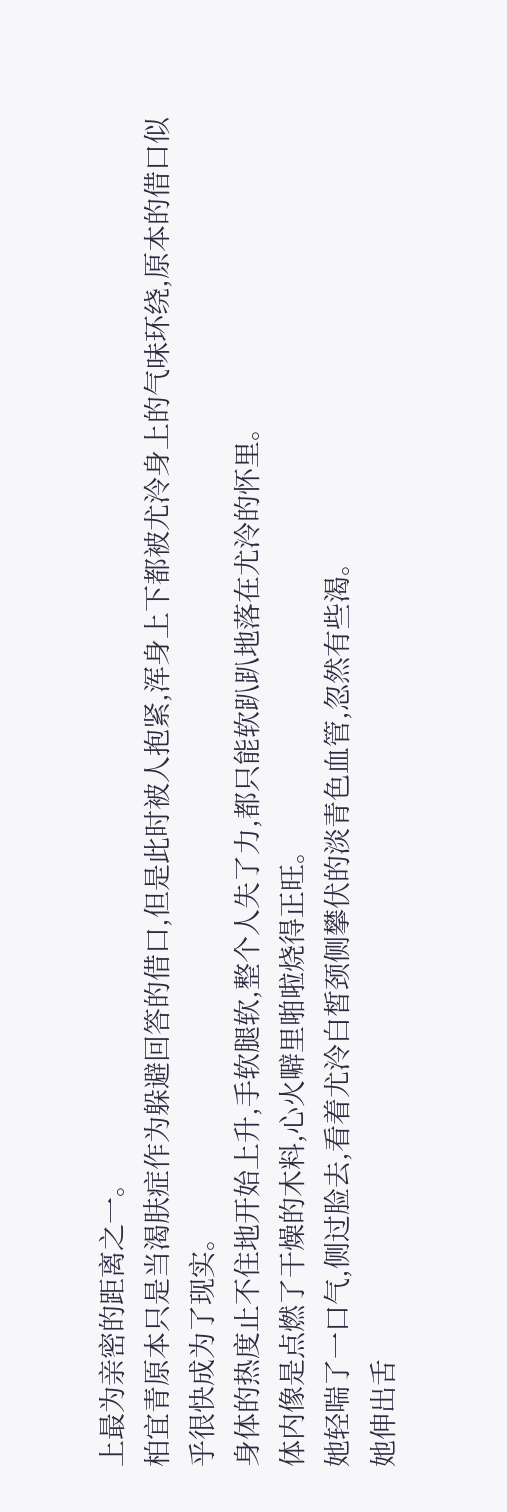上最为亲密的距离之一。
柏宜青原本只是当渴肤症作为躲避回答的借口,但是此时被人抱紧,浑身上下都被尤泠身上的气味环绕,原本的借口似乎很快成为了现实。
身体的热度止不住地开始上升,手软腿软,整个人失了力,都只能软趴趴地落在尤泠的怀里。
体内像是点燃了干燥的木料,心火噼里啪啦烧得正旺。
她轻喘了一口气,侧过脸去,看着尤泠白皙颈侧攀伏的淡青色血管,忽然有些渴。
她伸出舌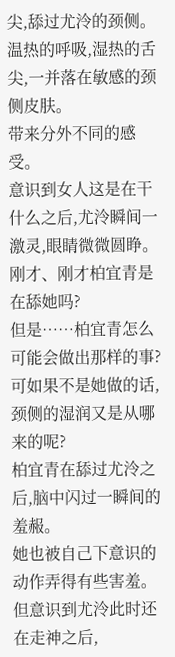尖,舔过尤泠的颈侧。
温热的呼吸,湿热的舌尖,一并落在敏感的颈侧皮肤。
带来分外不同的感受。
意识到女人这是在干什么之后,尤泠瞬间一激灵,眼睛微微圆睁。
刚才、刚才柏宜青是在舔她吗?
但是……柏宜青怎么可能会做出那样的事?
可如果不是她做的话,颈侧的湿润又是从哪来的呢?
柏宜青在舔过尤泠之后,脑中闪过一瞬间的羞赧。
她也被自己下意识的动作弄得有些害羞。
但意识到尤泠此时还在走神之后,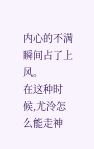内心的不满瞬间占了上风。
在这种时候,尤泠怎么能走神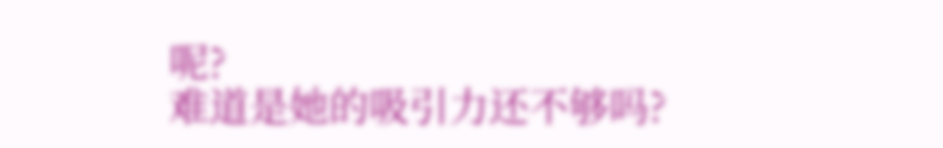呢?
难道是她的吸引力还不够吗?